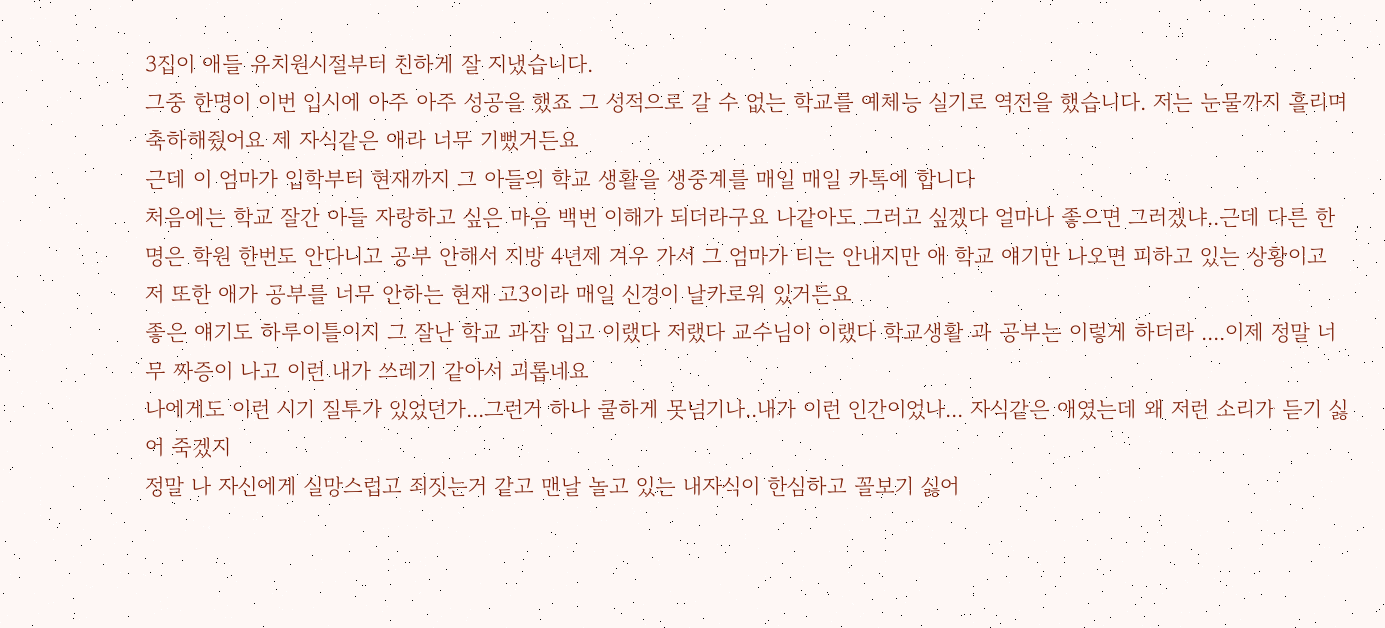3집이 애들 유치원시절부터 친하게 잘 지냈습니다.
그중 한명이 이번 입시에 아주 아주 성공을 했죠 그 성적으로 갈 수 없는 학교를 예체능 실기로 역전을 했습니다. 저는 눈물까지 흘리며 축하해줬어요 제 자식같은 애라 너무 기뻤거든요
근데 이 엄마가 입학부터 현재까지 그 아들의 학교 생활을 생중계를 매일 매일 카톡에 합니다
처음에는 학교 잘간 아들 자랑하고 싶은 마음 백번 이해가 되더라구요 나같아도 그러고 싶겠다 얼마나 좋으면 그러겠냐..근데 다른 한명은 학원 한번도 안다니고 공부 안해서 지방 4년제 겨우 가서 그 엄마가 티는 안내지만 애 학교 얘기만 나오면 피하고 있는 상황이고 저 또한 애가 공부를 너무 안하는 현재 고3이라 매일 신경이 날카로워 있거든요
좋은 얘기도 하루이틀이지 그 잘난 학교 과잠 입고 이랬다 저랬다 교수님이 이랬다 학교생활 과 공부는 이렇게 하더라 ....이제 정말 너무 짜증이 나고 이런 내가 쓰레기 같아서 괴롭네요
나에게도 이런 시기 질투가 있었던가...그런거 하나 쿨하게 못넘기나..내가 이런 인간이었나... 자식같은 애였는데 왜 저런 소리가 듣기 싫어 죽겠지
정말 나 자신에게 실망스럽고 죄짓는거 같고 맨날 놀고 있는 내자식이 한심하고 꼴보기 싫어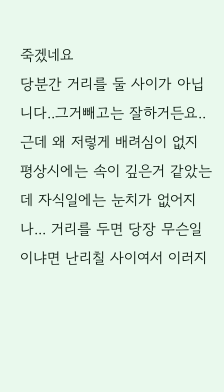죽겠네요
당분간 거리를 둘 사이가 아닙니다..그거빼고는 잘하거든요..근데 왜 저렇게 배려심이 없지 평상시에는 속이 깊은거 같았는데 자식일에는 눈치가 없어지나... 거리를 두면 당장 무슨일이냐면 난리칠 사이여서 이러지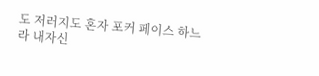도 저러지도 혼자 포커 페이스 하느라 내자신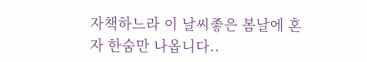자책하느라 이 날씨좋은 봄날에 혼자 한숨만 나옵니다..